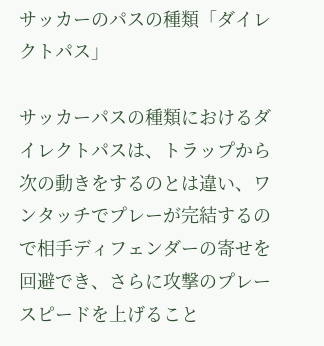サッカーのパスの種類「ダイレクトパス」

サッカーパスの種類におけるダイレクトパスは、トラップから次の動きをするのとは違い、ワンタッチでプレーが完結するので相手ディフェンダーの寄せを回避でき、さらに攻撃のプレースピードを上げること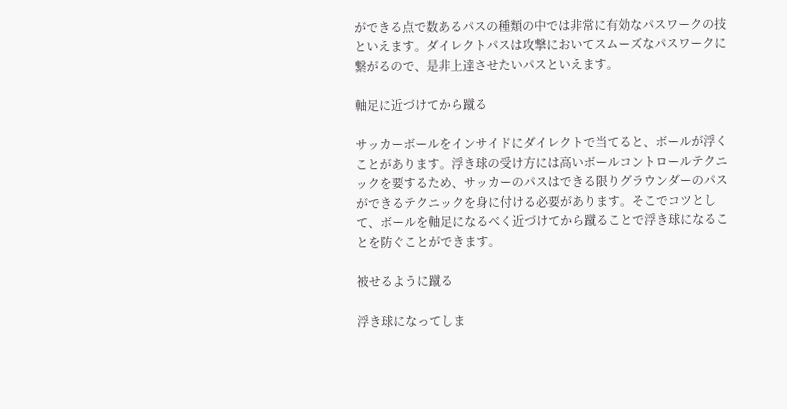ができる点で数あるパスの種類の中では非常に有効なパスワークの技といえます。ダイレクトパスは攻撃においてスムーズなパスワークに繋がるので、是非上達させたいパスといえます。

軸足に近づけてから蹴る

サッカーボールをインサイドにダイレクトで当てると、ボールが浮くことがあります。浮き球の受け方には高いボールコントロールテクニックを要するため、サッカーのパスはできる限りグラウンダーのパスができるテクニックを身に付ける必要があります。そこでコツとして、ボールを軸足になるべく近づけてから蹴ることで浮き球になることを防ぐことができます。

被せるように蹴る

浮き球になってしま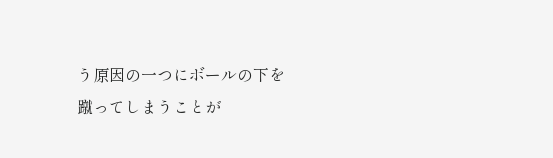う原因の一つにボールの下を蹴ってしまうことが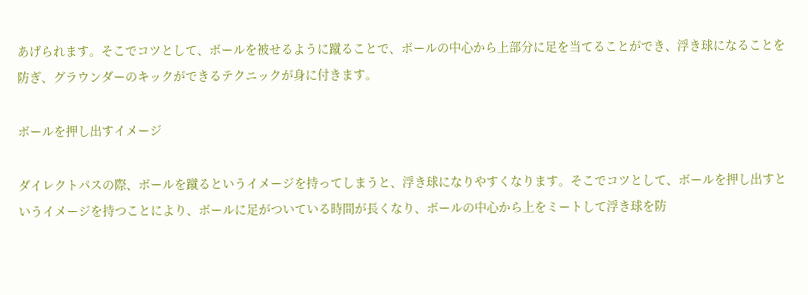あげられます。そこでコツとして、ボールを被せるように蹴ることで、ボールの中心から上部分に足を当てることができ、浮き球になることを防ぎ、グラウンダーのキックができるテクニックが身に付きます。

ボールを押し出すイメージ

ダイレクトパスの際、ボールを蹴るというイメージを持ってしまうと、浮き球になりやすくなります。そこでコツとして、ボールを押し出すというイメージを持つことにより、ボールに足がついている時間が長くなり、ボールの中心から上をミートして浮き球を防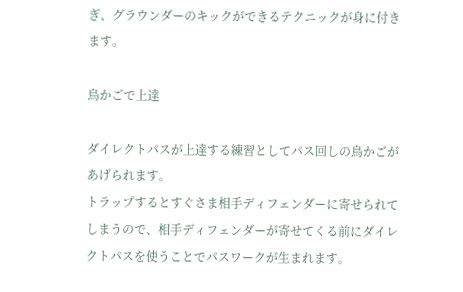ぎ、グラウンダーのキックができるテクニックが身に付きます。

鳥かごで上達

ダイレクトパスが上達する練習としてパス回しの鳥かごがあげられます。
トラップするとすぐさま相手ディフェンダーに寄せられてしまうので、相手ディフェンダーが寄せてくる前にダイレクトパスを使うことでパスワークが生まれます。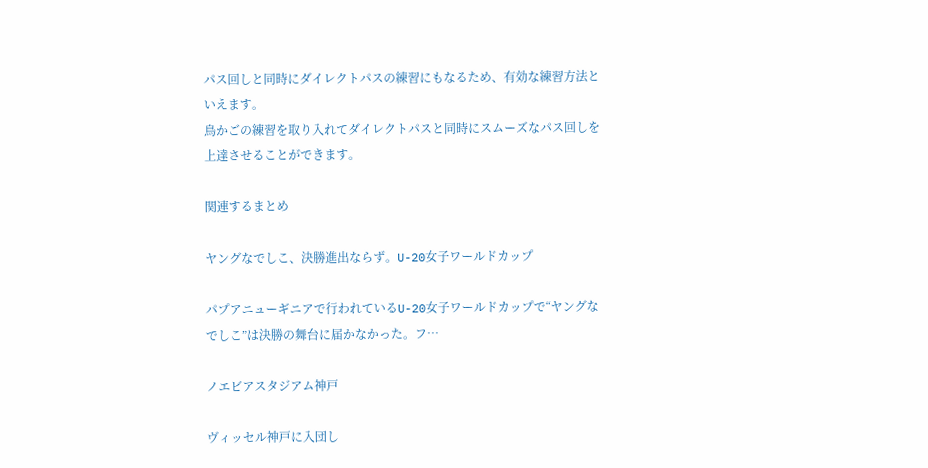パス回しと同時にダイレクトパスの練習にもなるため、有効な練習方法といえます。
鳥かごの練習を取り入れてダイレクトパスと同時にスムーズなパス回しを上達させることができます。

関連するまとめ

ヤングなでしこ、決勝進出ならず。U-20女子ワールドカップ

パプアニューギニアで行われているU-20女子ワールドカップで“ヤングなでしこ”は決勝の舞台に届かなかった。フ…

ノエビアスタジアム神戸

ヴィッセル神戸に入団し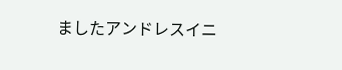ましたアンドレスイニ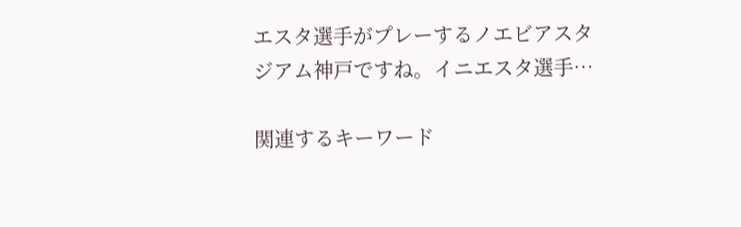エスタ選手がプレーするノエビアスタジアム神戸ですね。イニエスタ選手…

関連するキーワード